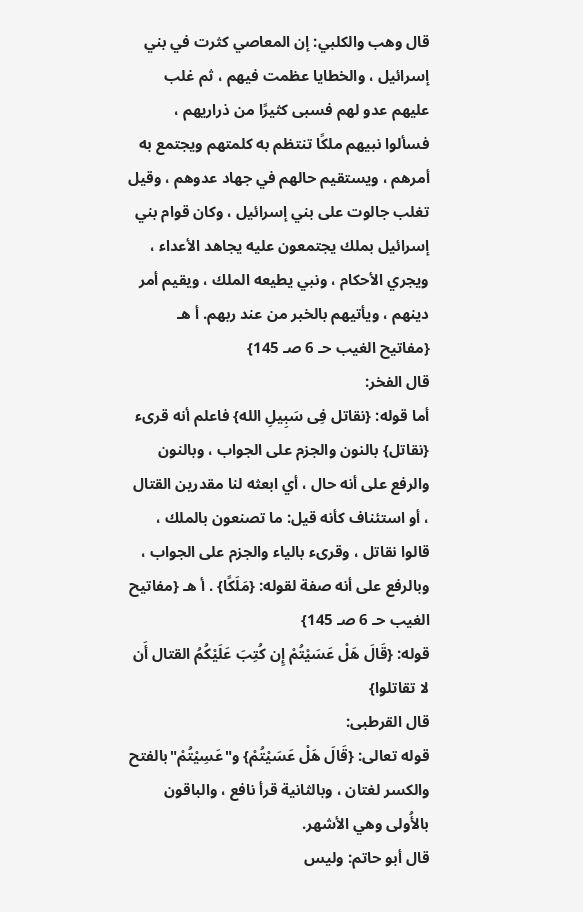قال وهب والكلبي: إن المعاصي كثرت في بني إسرائيل ، والخطايا عظمت فيهم ، ثم غلب عليهم عدو لهم فسبى كثيرًا من ذراريهم ، فسألوا نبيهم ملكًا تنتظم به كلمتهم ويجتمع به أمرهم ، ويستقيم حالهم في جهاد عدوهم ، وقيل تغلب جالوت على بني إسرائيل ، وكان قوام بني إسرائيل بملك يجتمعون عليه يجاهد الأعداء ، ويجري الأحكام ، ونبي يطيعه الملك ، ويقيم أمر دينهم ، ويأتيهم بالخبر من عند ربهم. أ هـ {مفاتيح الغيب حـ 6 صـ 145}
قال الفخر:
أما قوله: {نقاتل فِى سَبِيلِ الله} فاعلم أنه قرىء {نقاتل} بالنون والجزم على الجواب ، وبالنون والرفع على أنه حال ، أي ابعثه لنا مقدرين القتال ، أو استئناف كأنه قيل: ما تصنعون بالملك ، قالوا نقاتل ، وقرىء بالياء والجزم على الجواب ، وبالرفع على أنه صفة لقوله: {مَلَكًا} . أ هـ {مفاتيح الغيب حـ 6 صـ 145}
قوله: {قَالَ هَلْ عَسَيْتُمْ إِن كُتِبَ عَلَيْكُمُ القتال أَن لا تقاتلوا}
قال القرطبى:
قوله تعالى: {قَالَ هَلْ عَسَيْتُمْ} و"عَسِيْتُمْ"بالفتح والكسر لغتان ، وبالثانية قرأ نافع ، والباقون بالأُولى وهي الأشهر.
قال أبو حاتم: وليس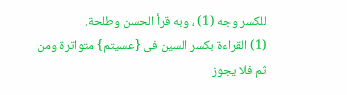للكسر وجه (1) ، وبه قرأ الحسن وطلحة.
(1) القراءة بكسر السين فى {عسيتم} متواترة ومن ثم فلا يجوز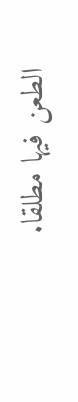الطعن فيها مطلقا.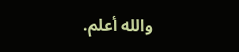والله أعلم.